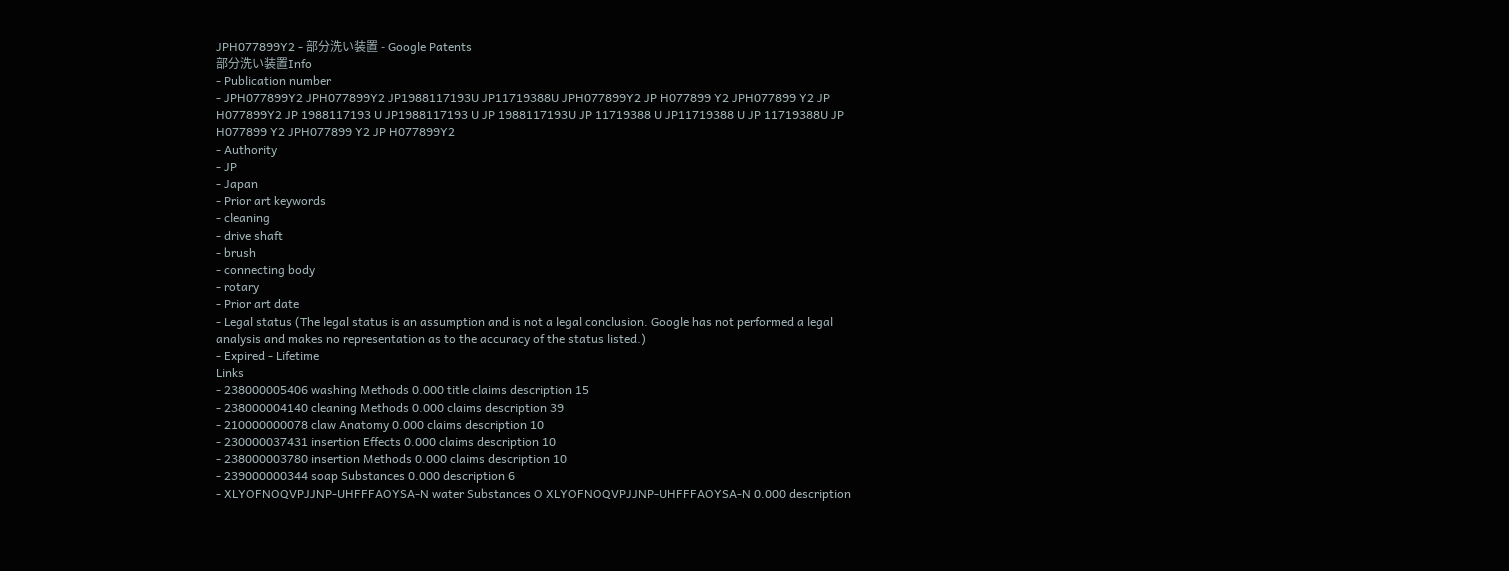JPH077899Y2 - 部分洗い装置 - Google Patents
部分洗い装置Info
- Publication number
- JPH077899Y2 JPH077899Y2 JP1988117193U JP11719388U JPH077899Y2 JP H077899 Y2 JPH077899 Y2 JP H077899Y2 JP 1988117193 U JP1988117193 U JP 1988117193U JP 11719388 U JP11719388 U JP 11719388U JP H077899 Y2 JPH077899 Y2 JP H077899Y2
- Authority
- JP
- Japan
- Prior art keywords
- cleaning
- drive shaft
- brush
- connecting body
- rotary
- Prior art date
- Legal status (The legal status is an assumption and is not a legal conclusion. Google has not performed a legal analysis and makes no representation as to the accuracy of the status listed.)
- Expired - Lifetime
Links
- 238000005406 washing Methods 0.000 title claims description 15
- 238000004140 cleaning Methods 0.000 claims description 39
- 210000000078 claw Anatomy 0.000 claims description 10
- 230000037431 insertion Effects 0.000 claims description 10
- 238000003780 insertion Methods 0.000 claims description 10
- 239000000344 soap Substances 0.000 description 6
- XLYOFNOQVPJJNP-UHFFFAOYSA-N water Substances O XLYOFNOQVPJJNP-UHFFFAOYSA-N 0.000 description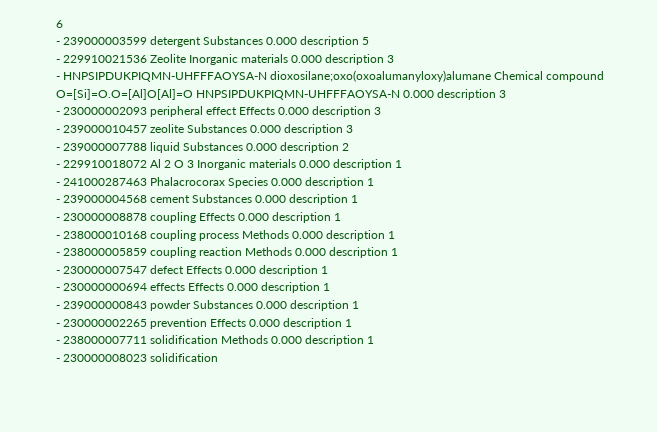6
- 239000003599 detergent Substances 0.000 description 5
- 229910021536 Zeolite Inorganic materials 0.000 description 3
- HNPSIPDUKPIQMN-UHFFFAOYSA-N dioxosilane;oxo(oxoalumanyloxy)alumane Chemical compound O=[Si]=O.O=[Al]O[Al]=O HNPSIPDUKPIQMN-UHFFFAOYSA-N 0.000 description 3
- 230000002093 peripheral effect Effects 0.000 description 3
- 239000010457 zeolite Substances 0.000 description 3
- 239000007788 liquid Substances 0.000 description 2
- 229910018072 Al 2 O 3 Inorganic materials 0.000 description 1
- 241000287463 Phalacrocorax Species 0.000 description 1
- 239000004568 cement Substances 0.000 description 1
- 230000008878 coupling Effects 0.000 description 1
- 238000010168 coupling process Methods 0.000 description 1
- 238000005859 coupling reaction Methods 0.000 description 1
- 230000007547 defect Effects 0.000 description 1
- 230000000694 effects Effects 0.000 description 1
- 239000000843 powder Substances 0.000 description 1
- 230000002265 prevention Effects 0.000 description 1
- 238000007711 solidification Methods 0.000 description 1
- 230000008023 solidification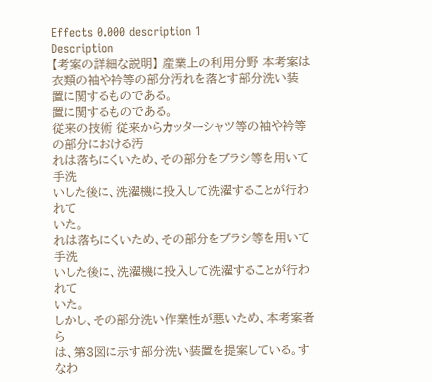Effects 0.000 description 1
Description
【考案の詳細な説明】 産業上の利用分野 本考案は衣類の袖や衿等の部分汚れを落とす部分洗い装
置に関するものである。
置に関するものである。
従来の技術 従来からカッターシャツ等の袖や衿等の部分における汚
れは落ちにくいため、その部分をブラシ等を用いて手洗
いした後に、洗濯機に投入して洗濯することが行われて
いた。
れは落ちにくいため、その部分をブラシ等を用いて手洗
いした後に、洗濯機に投入して洗濯することが行われて
いた。
しかし、その部分洗い作業性が悪いため、本考案者ら
は、第3図に示す部分洗い装置を提案している。すなわ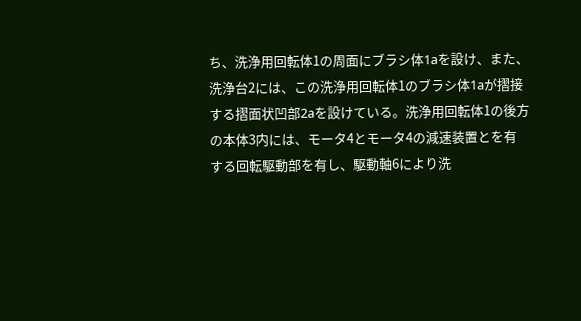ち、洗浄用回転体1の周面にブラシ体1aを設け、また、
洗浄台2には、この洗浄用回転体1のブラシ体1aが摺接
する摺面状凹部2aを設けている。洗浄用回転体1の後方
の本体3内には、モータ4とモータ4の減速装置とを有
する回転駆動部を有し、駆動軸6により洗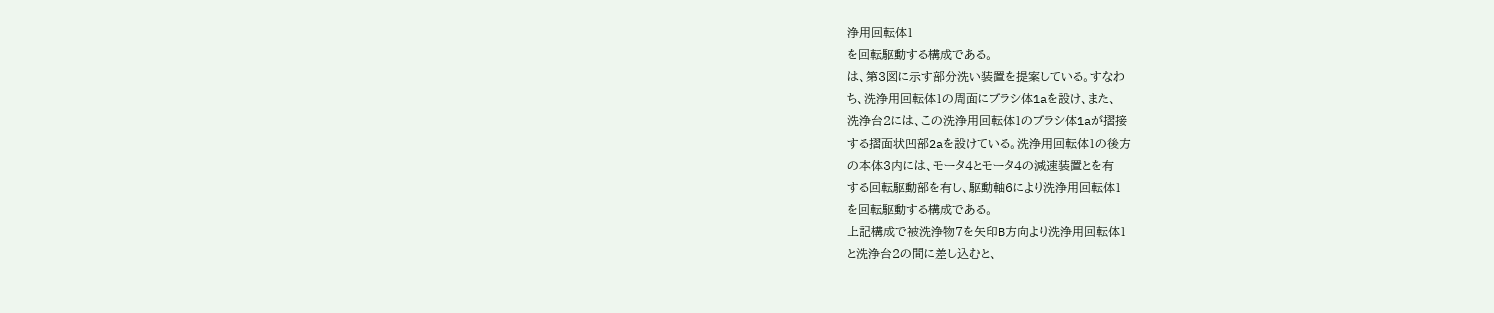浄用回転体1
を回転駆動する構成である。
は、第3図に示す部分洗い装置を提案している。すなわ
ち、洗浄用回転体1の周面にブラシ体1aを設け、また、
洗浄台2には、この洗浄用回転体1のブラシ体1aが摺接
する摺面状凹部2aを設けている。洗浄用回転体1の後方
の本体3内には、モータ4とモータ4の減速装置とを有
する回転駆動部を有し、駆動軸6により洗浄用回転体1
を回転駆動する構成である。
上記構成で被洗浄物7を矢印B方向より洗浄用回転体1
と洗浄台2の間に差し込むと、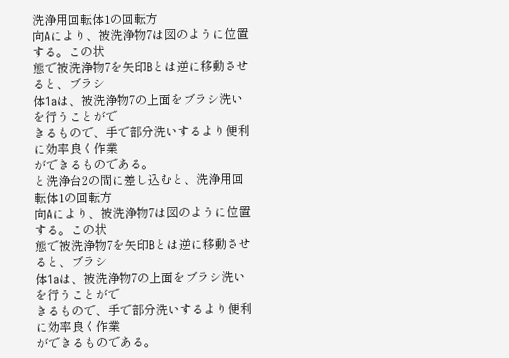洗浄用回転体1の回転方
向Aにより、被洗浄物7は図のように位置する。この状
態で被洗浄物7を矢印Bとは逆に移動させると、ブラシ
体1aは、被洗浄物7の上面をブラシ洗いを行うことがで
きるもので、手で部分洗いするより便利に効率良く作業
ができるものである。
と洗浄台2の間に差し込むと、洗浄用回転体1の回転方
向Aにより、被洗浄物7は図のように位置する。この状
態で被洗浄物7を矢印Bとは逆に移動させると、ブラシ
体1aは、被洗浄物7の上面をブラシ洗いを行うことがで
きるもので、手で部分洗いするより便利に効率良く作業
ができるものである。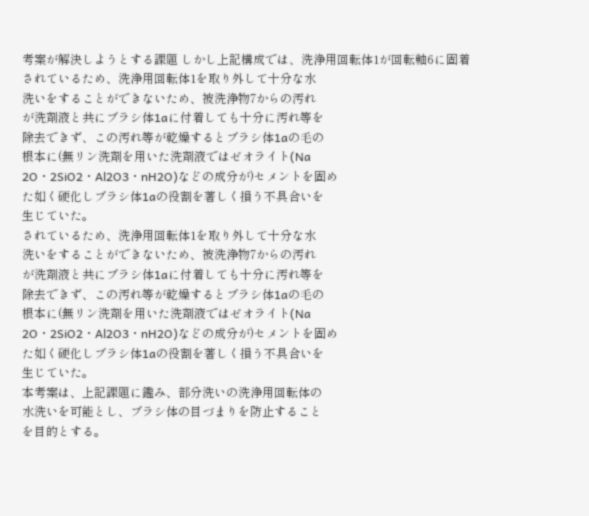考案が解決しようとする課題 しかし上記構成では、洗浄用回転体1が回転軸6に固着
されているため、洗浄用回転体1を取り外して十分な水
洗いをすることができないため、被洗浄物7からの汚れ
が洗剤液と共にブラシ体1aに付着しても十分に汚れ等を
除去できず、この汚れ等が乾燥するとブラシ体1aの毛の
根本に(無リン洗剤を用いた洗剤液ではゼオライト(Na
2O・2SiO2・Al2O3・nH2O)などの成分が)セメントを固め
た如く硬化しブラシ体1aの役割を著しく損う不具合いを
生じていた。
されているため、洗浄用回転体1を取り外して十分な水
洗いをすることができないため、被洗浄物7からの汚れ
が洗剤液と共にブラシ体1aに付着しても十分に汚れ等を
除去できず、この汚れ等が乾燥するとブラシ体1aの毛の
根本に(無リン洗剤を用いた洗剤液ではゼオライト(Na
2O・2SiO2・Al2O3・nH2O)などの成分が)セメントを固め
た如く硬化しブラシ体1aの役割を著しく損う不具合いを
生じていた。
本考案は、上記課題に鑑み、部分洗いの洗浄用回転体の
水洗いを可能とし、ブラシ体の目づまりを防止すること
を目的とする。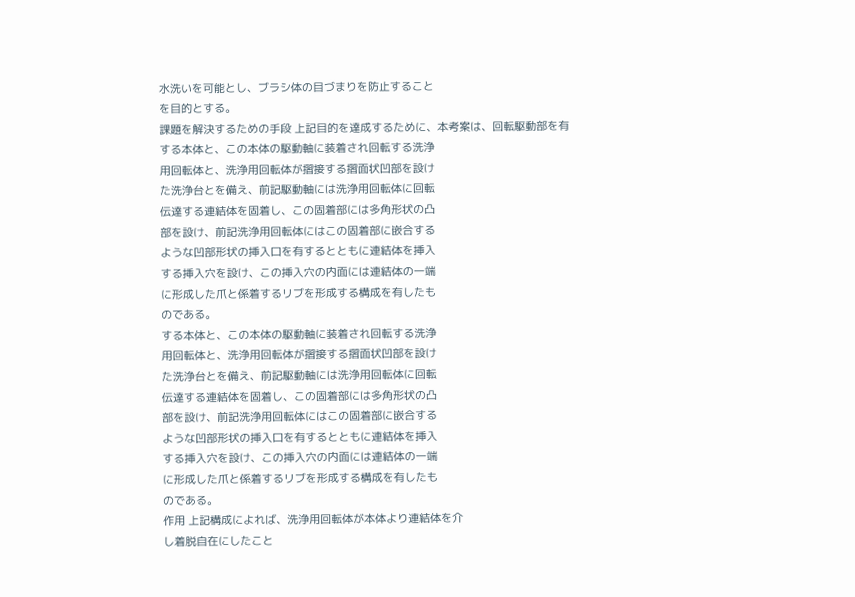水洗いを可能とし、ブラシ体の目づまりを防止すること
を目的とする。
課題を解決するための手段 上記目的を達成するために、本考案は、回転駆動部を有
する本体と、この本体の駆動軸に装着され回転する洗浄
用回転体と、洗浄用回転体が摺接する摺面状凹部を設け
た洗浄台とを備え、前記駆動軸には洗浄用回転体に回転
伝達する連結体を固着し、この固着部には多角形状の凸
部を設け、前記洗浄用回転体にはこの固着部に嵌合する
ような凹部形状の挿入口を有するとともに連結体を挿入
する挿入穴を設け、この挿入穴の内面には連結体の一端
に形成した爪と係着するリブを形成する構成を有したも
のである。
する本体と、この本体の駆動軸に装着され回転する洗浄
用回転体と、洗浄用回転体が摺接する摺面状凹部を設け
た洗浄台とを備え、前記駆動軸には洗浄用回転体に回転
伝達する連結体を固着し、この固着部には多角形状の凸
部を設け、前記洗浄用回転体にはこの固着部に嵌合する
ような凹部形状の挿入口を有するとともに連結体を挿入
する挿入穴を設け、この挿入穴の内面には連結体の一端
に形成した爪と係着するリブを形成する構成を有したも
のである。
作用 上記構成によれば、洗浄用回転体が本体より連結体を介
し着脱自在にしたこと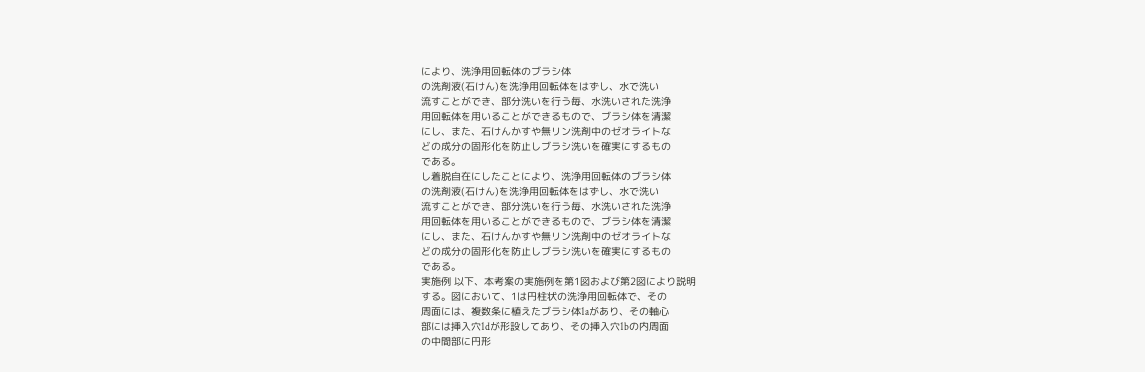により、洗浄用回転体のブラシ体
の洗剤液(石けん)を洗浄用回転体をはずし、水で洗い
流すことができ、部分洗いを行う毎、水洗いされた洗浄
用回転体を用いることができるもので、ブラシ体を清潔
にし、また、石けんかすや無リン洗剤中のゼオライトな
どの成分の固形化を防止しブラシ洗いを確実にするもの
である。
し着脱自在にしたことにより、洗浄用回転体のブラシ体
の洗剤液(石けん)を洗浄用回転体をはずし、水で洗い
流すことができ、部分洗いを行う毎、水洗いされた洗浄
用回転体を用いることができるもので、ブラシ体を清潔
にし、また、石けんかすや無リン洗剤中のゼオライトな
どの成分の固形化を防止しブラシ洗いを確実にするもの
である。
実施例 以下、本考案の実施例を第1図および第2図により説明
する。図において、1は円柱状の洗浄用回転体で、その
周面には、複数条に植えたブラシ体1aがあり、その軸心
部には挿入穴1dが形設してあり、その挿入穴1bの内周面
の中間部に円形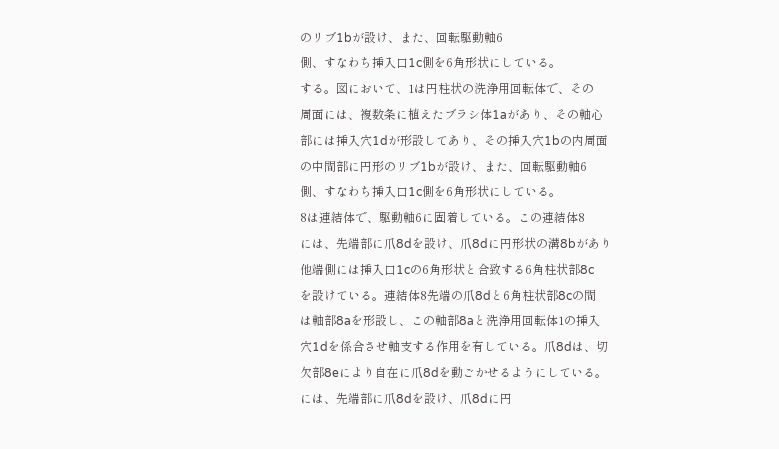のリブ1bが設け、また、回転駆動軸6
側、すなわち挿入口1c側を6角形状にしている。
する。図において、1は円柱状の洗浄用回転体で、その
周面には、複数条に植えたブラシ体1aがあり、その軸心
部には挿入穴1dが形設してあり、その挿入穴1bの内周面
の中間部に円形のリブ1bが設け、また、回転駆動軸6
側、すなわち挿入口1c側を6角形状にしている。
8は連結体で、駆動軸6に固着している。この連結体8
には、先端部に爪8dを設け、爪8dに円形状の溝8bがあり
他端側には挿入口1cの6角形状と合致する6角柱状部8c
を設けている。連結体8先端の爪8dと6角柱状部8cの間
は軸部8aを形設し、この軸部8aと洗浄用回転体1の挿入
穴1dを係合させ軸支する作用を有している。爪8dは、切
欠部8eにより自在に爪8dを動ごかせるようにしている。
には、先端部に爪8dを設け、爪8dに円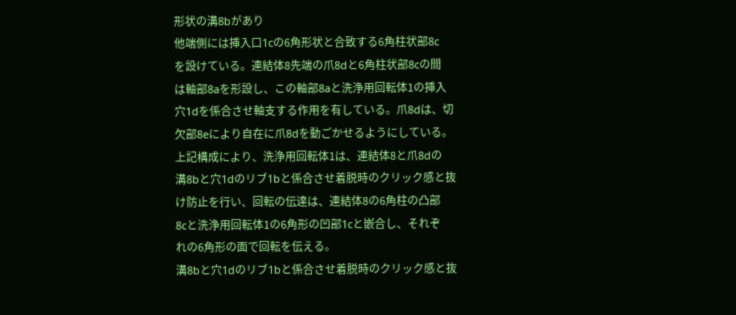形状の溝8bがあり
他端側には挿入口1cの6角形状と合致する6角柱状部8c
を設けている。連結体8先端の爪8dと6角柱状部8cの間
は軸部8aを形設し、この軸部8aと洗浄用回転体1の挿入
穴1dを係合させ軸支する作用を有している。爪8dは、切
欠部8eにより自在に爪8dを動ごかせるようにしている。
上記構成により、洗浄用回転体1は、連結体8と爪8dの
溝8bと穴1dのリブ1bと係合させ着脱時のクリック感と抜
け防止を行い、回転の伝達は、連結体8の6角柱の凸部
8cと洗浄用回転体1の6角形の凹部1cと嵌合し、それぞ
れの6角形の面で回転を伝える。
溝8bと穴1dのリブ1bと係合させ着脱時のクリック感と抜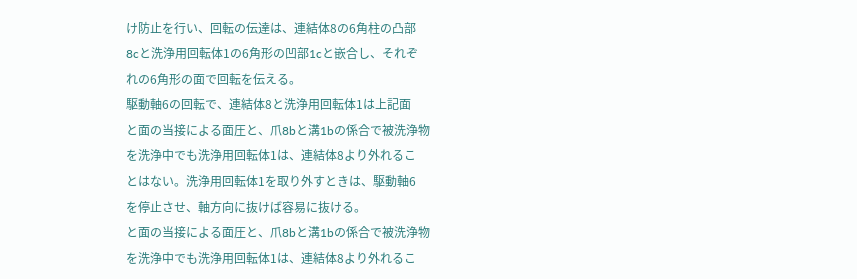け防止を行い、回転の伝達は、連結体8の6角柱の凸部
8cと洗浄用回転体1の6角形の凹部1cと嵌合し、それぞ
れの6角形の面で回転を伝える。
駆動軸6の回転で、連結体8と洗浄用回転体1は上記面
と面の当接による面圧と、爪8bと溝1bの係合で被洗浄物
を洗浄中でも洗浄用回転体1は、連結体8より外れるこ
とはない。洗浄用回転体1を取り外すときは、駆動軸6
を停止させ、軸方向に抜けば容易に抜ける。
と面の当接による面圧と、爪8bと溝1bの係合で被洗浄物
を洗浄中でも洗浄用回転体1は、連結体8より外れるこ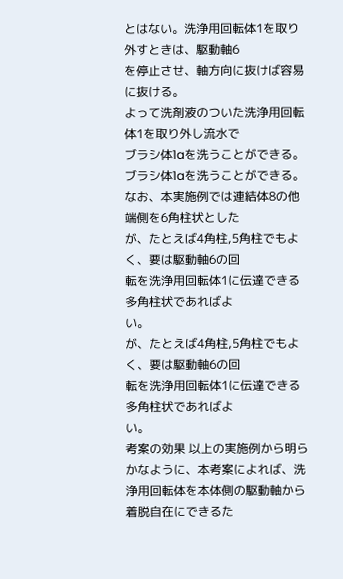とはない。洗浄用回転体1を取り外すときは、駆動軸6
を停止させ、軸方向に抜けば容易に抜ける。
よって洗剤液のついた洗浄用回転体1を取り外し流水で
ブラシ体1aを洗うことができる。
ブラシ体1aを洗うことができる。
なお、本実施例では連結体8の他端側を6角柱状とした
が、たとえば4角柱,5角柱でもよく、要は駆動軸6の回
転を洗浄用回転体1に伝達できる多角柱状であればよ
い。
が、たとえば4角柱,5角柱でもよく、要は駆動軸6の回
転を洗浄用回転体1に伝達できる多角柱状であればよ
い。
考案の効果 以上の実施例から明らかなように、本考案によれば、洗
浄用回転体を本体側の駆動軸から着脱自在にできるた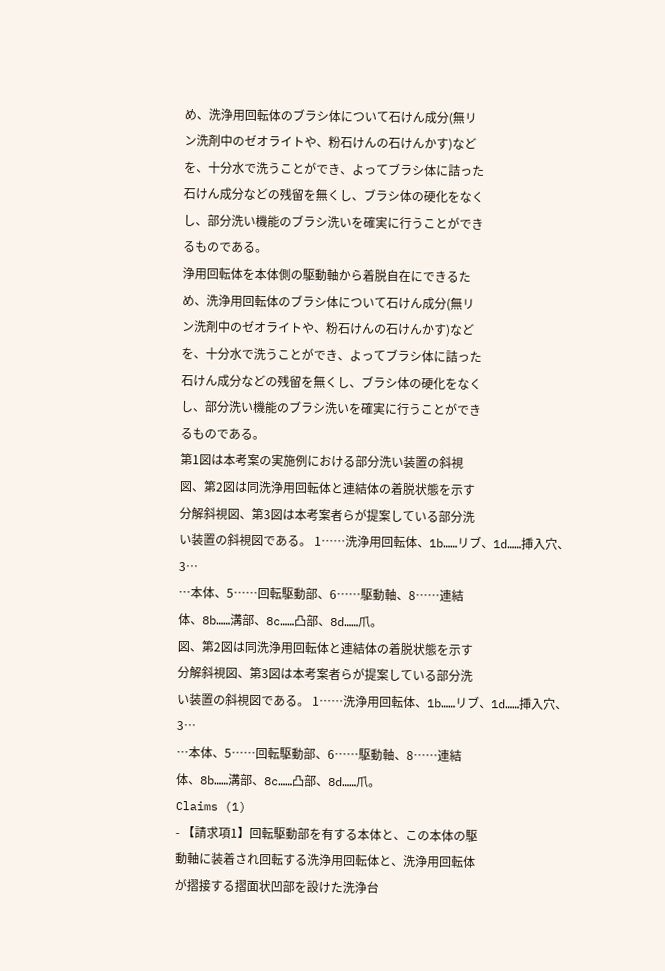め、洗浄用回転体のブラシ体について石けん成分(無リ
ン洗剤中のゼオライトや、粉石けんの石けんかす)など
を、十分水で洗うことができ、よってブラシ体に詰った
石けん成分などの残留を無くし、ブラシ体の硬化をなく
し、部分洗い機能のブラシ洗いを確実に行うことができ
るものである。
浄用回転体を本体側の駆動軸から着脱自在にできるた
め、洗浄用回転体のブラシ体について石けん成分(無リ
ン洗剤中のゼオライトや、粉石けんの石けんかす)など
を、十分水で洗うことができ、よってブラシ体に詰った
石けん成分などの残留を無くし、ブラシ体の硬化をなく
し、部分洗い機能のブラシ洗いを確実に行うことができ
るものである。
第1図は本考案の実施例における部分洗い装置の斜視
図、第2図は同洗浄用回転体と連結体の着脱状態を示す
分解斜視図、第3図は本考案者らが提案している部分洗
い装置の斜視図である。 1……洗浄用回転体、1b……リブ、1d……挿入穴、3…
…本体、5……回転駆動部、6……駆動軸、8……連結
体、8b……溝部、8c……凸部、8d……爪。
図、第2図は同洗浄用回転体と連結体の着脱状態を示す
分解斜視図、第3図は本考案者らが提案している部分洗
い装置の斜視図である。 1……洗浄用回転体、1b……リブ、1d……挿入穴、3…
…本体、5……回転駆動部、6……駆動軸、8……連結
体、8b……溝部、8c……凸部、8d……爪。
Claims (1)
- 【請求項1】回転駆動部を有する本体と、この本体の駆
動軸に装着され回転する洗浄用回転体と、洗浄用回転体
が摺接する摺面状凹部を設けた洗浄台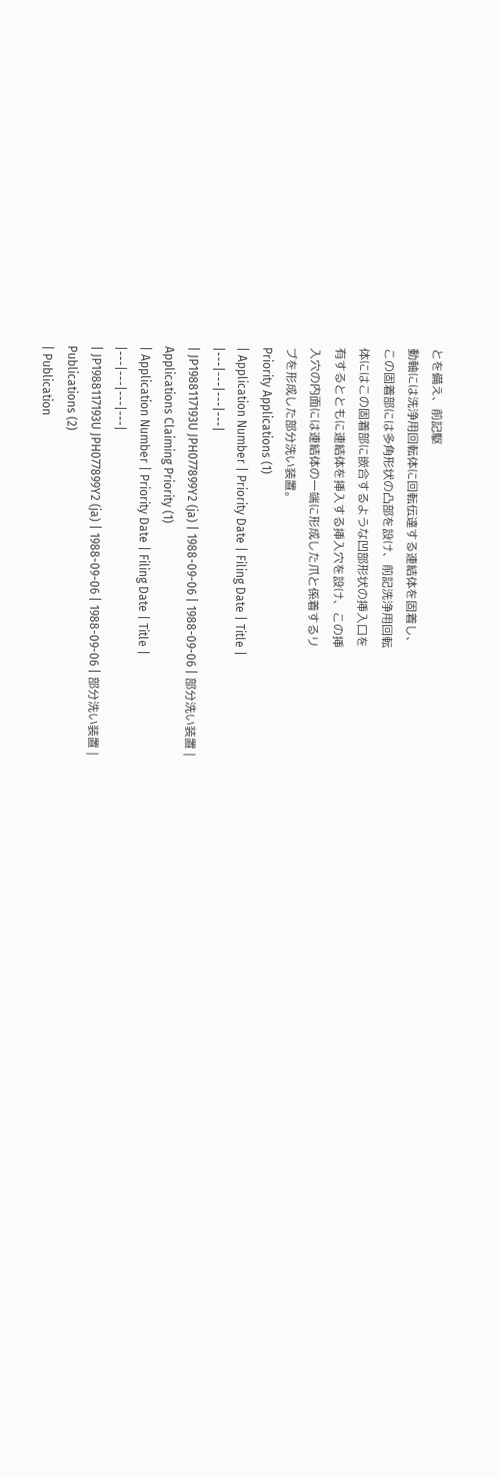とを備え、前記駆
動軸には洗浄用回転体に回転伝達する連結体を固着し、
この固着部には多角形状の凸部を設け、前記洗浄用回転
体にはこの固着部に嵌合するような凹部形状の挿入口を
有するとともに連結体を挿入する挿入穴を設け、この挿
入穴の内面には連結体の一端に形成した爪と係着するリ
ブを形成した部分洗い装置。
Priority Applications (1)
| Application Number | Priority Date | Filing Date | Title |
|---|---|---|---|
| JP1988117193U JPH077899Y2 (ja) | 1988-09-06 | 1988-09-06 | 部分洗い装置 |
Applications Claiming Priority (1)
| Application Number | Priority Date | Filing Date | Title |
|---|---|---|---|
| JP1988117193U JPH077899Y2 (ja) | 1988-09-06 | 1988-09-06 | 部分洗い装置 |
Publications (2)
| Publication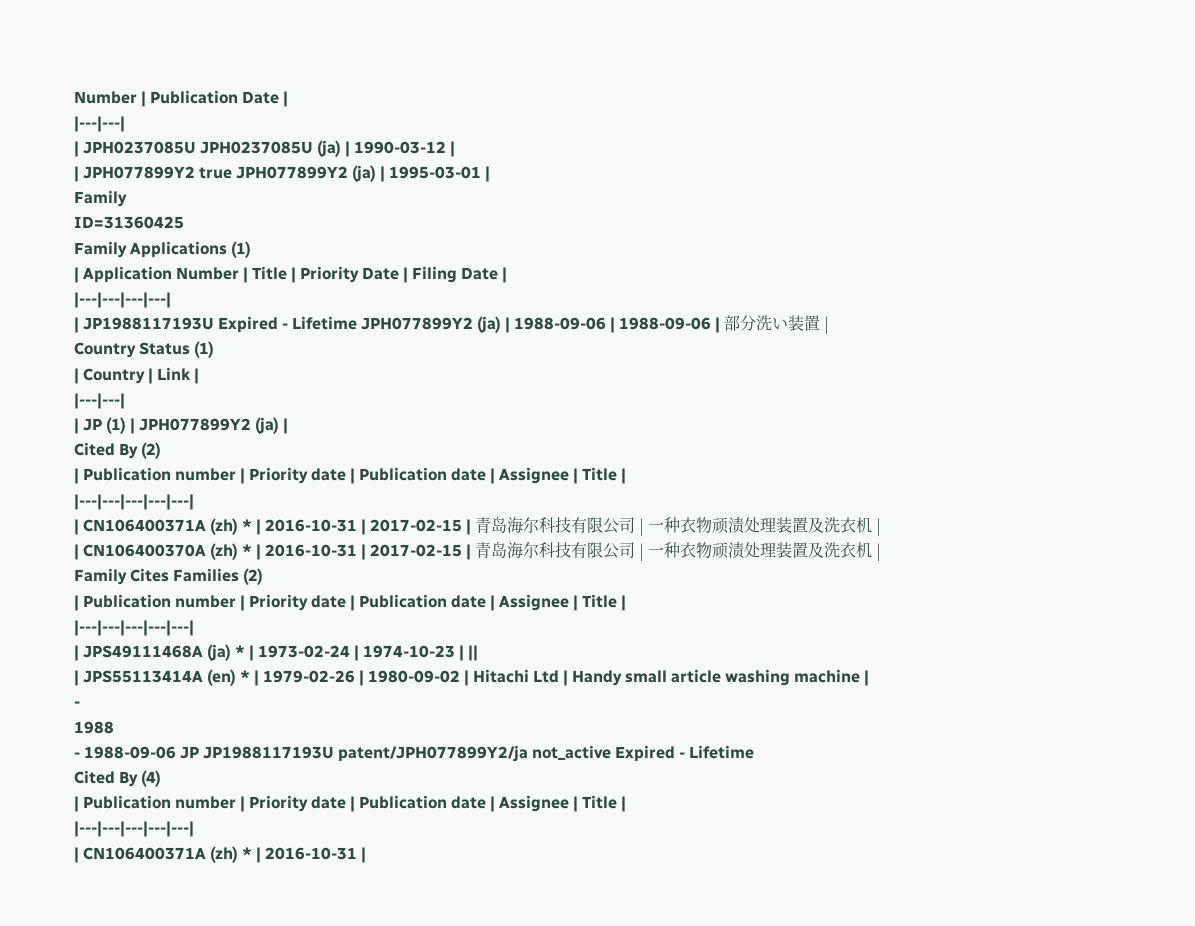Number | Publication Date |
|---|---|
| JPH0237085U JPH0237085U (ja) | 1990-03-12 |
| JPH077899Y2 true JPH077899Y2 (ja) | 1995-03-01 |
Family
ID=31360425
Family Applications (1)
| Application Number | Title | Priority Date | Filing Date |
|---|---|---|---|
| JP1988117193U Expired - Lifetime JPH077899Y2 (ja) | 1988-09-06 | 1988-09-06 | 部分洗い装置 |
Country Status (1)
| Country | Link |
|---|---|
| JP (1) | JPH077899Y2 (ja) |
Cited By (2)
| Publication number | Priority date | Publication date | Assignee | Title |
|---|---|---|---|---|
| CN106400371A (zh) * | 2016-10-31 | 2017-02-15 | 青岛海尔科技有限公司 | 一种衣物顽渍处理装置及洗衣机 |
| CN106400370A (zh) * | 2016-10-31 | 2017-02-15 | 青岛海尔科技有限公司 | 一种衣物顽渍处理装置及洗衣机 |
Family Cites Families (2)
| Publication number | Priority date | Publication date | Assignee | Title |
|---|---|---|---|---|
| JPS49111468A (ja) * | 1973-02-24 | 1974-10-23 | ||
| JPS55113414A (en) * | 1979-02-26 | 1980-09-02 | Hitachi Ltd | Handy small article washing machine |
-
1988
- 1988-09-06 JP JP1988117193U patent/JPH077899Y2/ja not_active Expired - Lifetime
Cited By (4)
| Publication number | Priority date | Publication date | Assignee | Title |
|---|---|---|---|---|
| CN106400371A (zh) * | 2016-10-31 |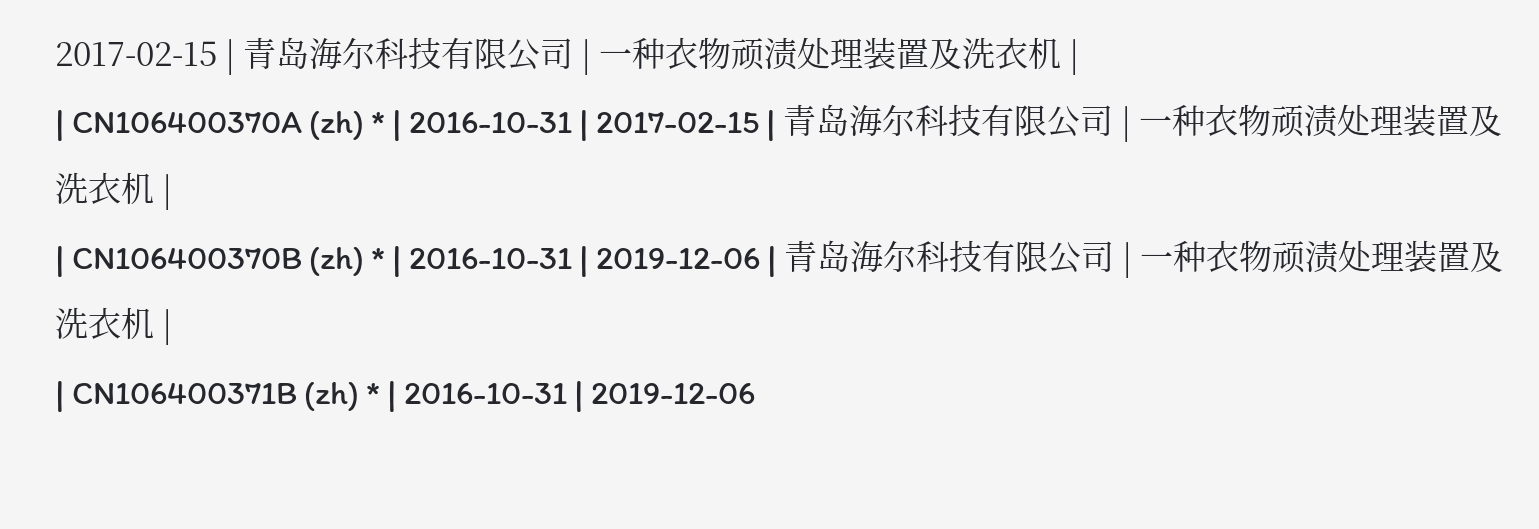2017-02-15 | 青岛海尔科技有限公司 | 一种衣物顽渍处理装置及洗衣机 |
| CN106400370A (zh) * | 2016-10-31 | 2017-02-15 | 青岛海尔科技有限公司 | 一种衣物顽渍处理装置及洗衣机 |
| CN106400370B (zh) * | 2016-10-31 | 2019-12-06 | 青岛海尔科技有限公司 | 一种衣物顽渍处理装置及洗衣机 |
| CN106400371B (zh) * | 2016-10-31 | 2019-12-06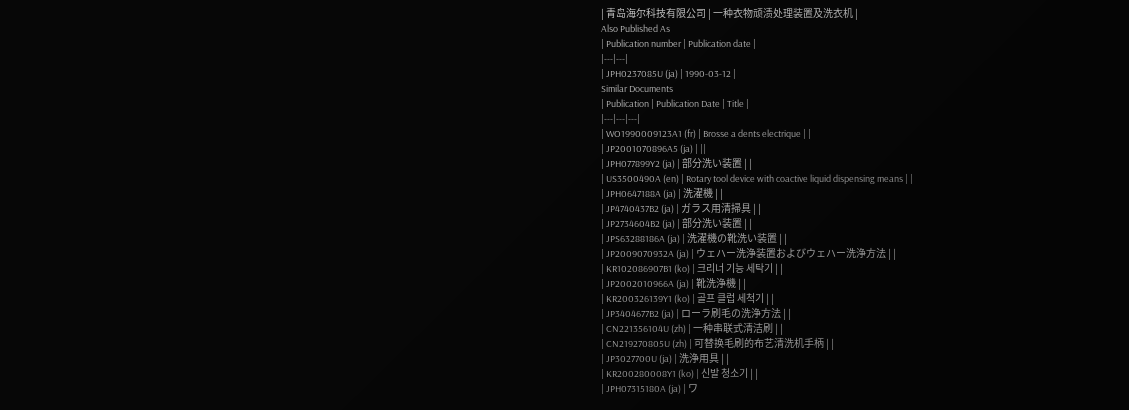| 青岛海尔科技有限公司 | 一种衣物顽渍处理装置及洗衣机 |
Also Published As
| Publication number | Publication date |
|---|---|
| JPH0237085U (ja) | 1990-03-12 |
Similar Documents
| Publication | Publication Date | Title |
|---|---|---|
| WO1990009123A1 (fr) | Brosse a dents electrique | |
| JP2001070896A5 (ja) | ||
| JPH077899Y2 (ja) | 部分洗い装置 | |
| US3500490A (en) | Rotary tool device with coactive liquid dispensing means | |
| JPH0647188A (ja) | 洗濯機 | |
| JP4740437B2 (ja) | ガラス用清掃具 | |
| JP2734604B2 (ja) | 部分洗い装置 | |
| JPS63288186A (ja) | 洗濯機の靴洗い装置 | |
| JP2009070932A (ja) | ウェハー洗浄装置およびウェハー洗浄方法 | |
| KR102086907B1 (ko) | 크리너 기능 세탁기 | |
| JP2002010966A (ja) | 靴洗浄機 | |
| KR200326139Y1 (ko) | 골프 클럽 세척기 | |
| JP3404677B2 (ja) | ローラ刷毛の洗浄方法 | |
| CN221356104U (zh) | 一种串联式清洁刷 | |
| CN219270805U (zh) | 可替换毛刷的布艺清洗机手柄 | |
| JP3027700U (ja) | 洗浄用具 | |
| KR200280008Y1 (ko) | 신발 청소기 | |
| JPH07315180A (ja) | ワ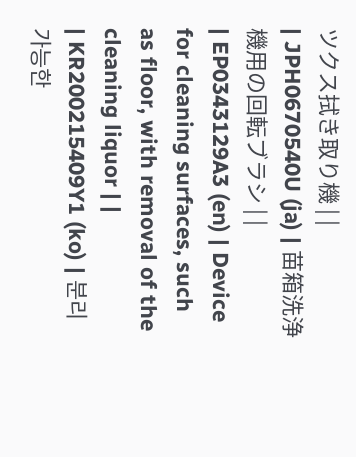ツクス拭き取り機 | |
| JPH0670540U (ja) | 苗箱洗浄機用の回転ブラシ | |
| EP0343129A3 (en) | Device for cleaning surfaces, such as floor, with removal of the cleaning liquor | |
| KR200215409Y1 (ko) | 분리 가능한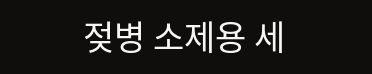젖병 소제용 세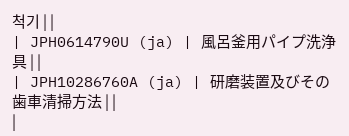척기 | |
| JPH0614790U (ja) | 風呂釜用パイプ洗浄具 | |
| JPH10286760A (ja) | 研磨装置及びその歯車清掃方法 | |
|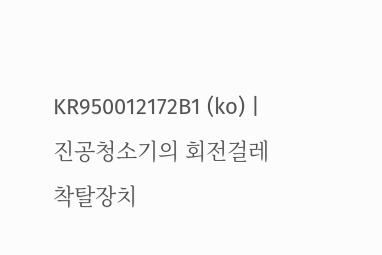KR950012172B1 (ko) | 진공청소기의 회전걸레 착탈장치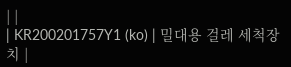| |
| KR200201757Y1 (ko) | 밀대용 걸레 세척장치 |